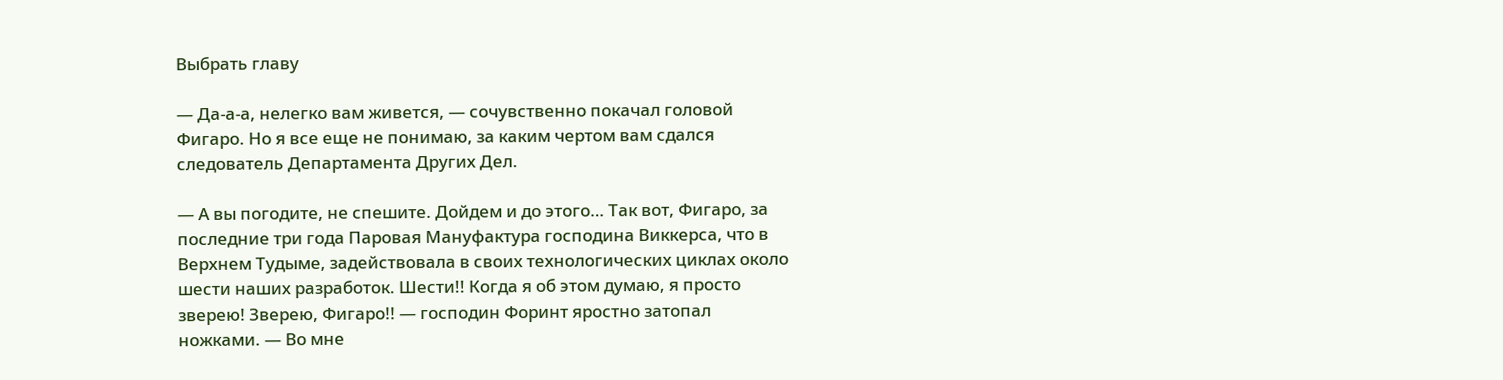Выбрать главу

— Да-а-а, нелегко вам живется, — сочувственно покачал головой Фигаро. Но я все еще не понимаю, за каким чертом вам сдался следователь Департамента Других Дел.

— А вы погодите, не спешите. Дойдем и до этого… Так вот, Фигаро, за последние три года Паровая Мануфактура господина Виккерса, что в Верхнем Тудыме, задействовала в своих технологических циклах около шести наших разработок. Шести!! Когда я об этом думаю, я просто зверею! Зверею, Фигаро!! — господин Форинт яростно затопал ножками. — Во мне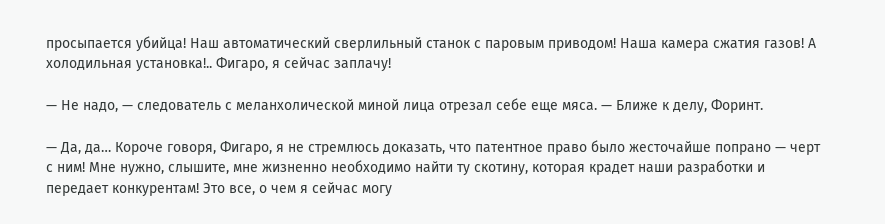просыпается убийца! Наш автоматический сверлильный станок с паровым приводом! Наша камера сжатия газов! А холодильная установка!.. Фигаро, я сейчас заплачу!

— Не надо, — следователь с меланхолической миной лица отрезал себе еще мяса. — Ближе к делу, Форинт.

— Да, да… Короче говоря, Фигаро, я не стремлюсь доказать, что патентное право было жесточайше попрано — черт с ним! Мне нужно, слышите, мне жизненно необходимо найти ту скотину, которая крадет наши разработки и передает конкурентам! Это все, о чем я сейчас могу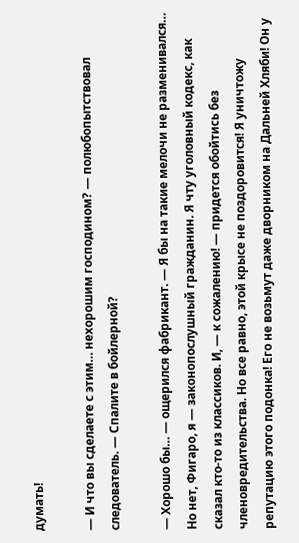думать!

— И что вы сделаете с этим… нехорошим господином? — полюбопытствовал следователь. — Спалите в бойлерной?

— Хорошо бы… — ощерился фабрикант. — Я бы на такие мелочи не разменивался… Но нет, Фигаро, я — законопослушный гражданин. Я чту уголовный кодекс, как сказал кто-то из классиков. И, — к сожалению! — придется обойтись без членовредительства. Но все равно, этой крысе не поздоровится! Я уничтожу репутацию этого подонка! Его не возьмут даже дворником на Дальней Хляби! Он у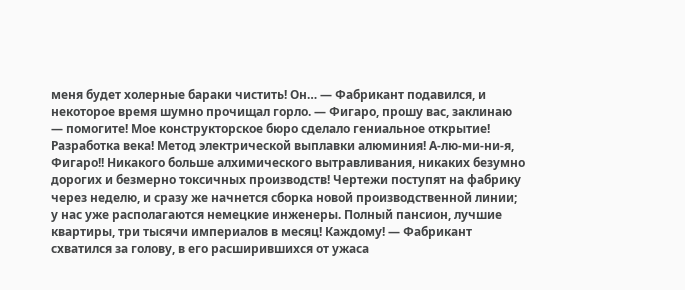меня будет холерные бараки чистить! Он… — Фабрикант подавился, и некоторое время шумно прочищал горло. — Фигаро, прошу вас, заклинаю — помогите! Мое конструкторское бюро сделало гениальное открытие! Разработка века! Метод электрической выплавки алюминия! А-лю-ми-ни-я, Фигаро!! Никакого больше алхимического вытравливания, никаких безумно дорогих и безмерно токсичных производств! Чертежи поступят на фабрику через неделю, и сразу же начнется сборка новой производственной линии; у нас уже располагаются немецкие инженеры. Полный пансион, лучшие квартиры, три тысячи империалов в месяц! Каждому! — Фабрикант схватился за голову, в его расширившихся от ужаса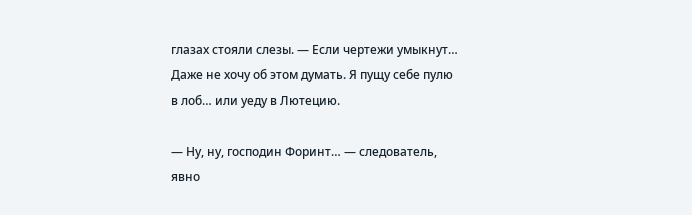глазах стояли слезы. — Если чертежи умыкнут… Даже не хочу об этом думать. Я пущу себе пулю в лоб… или уеду в Лютецию.

— Ну, ну, господин Форинт… — следователь, явно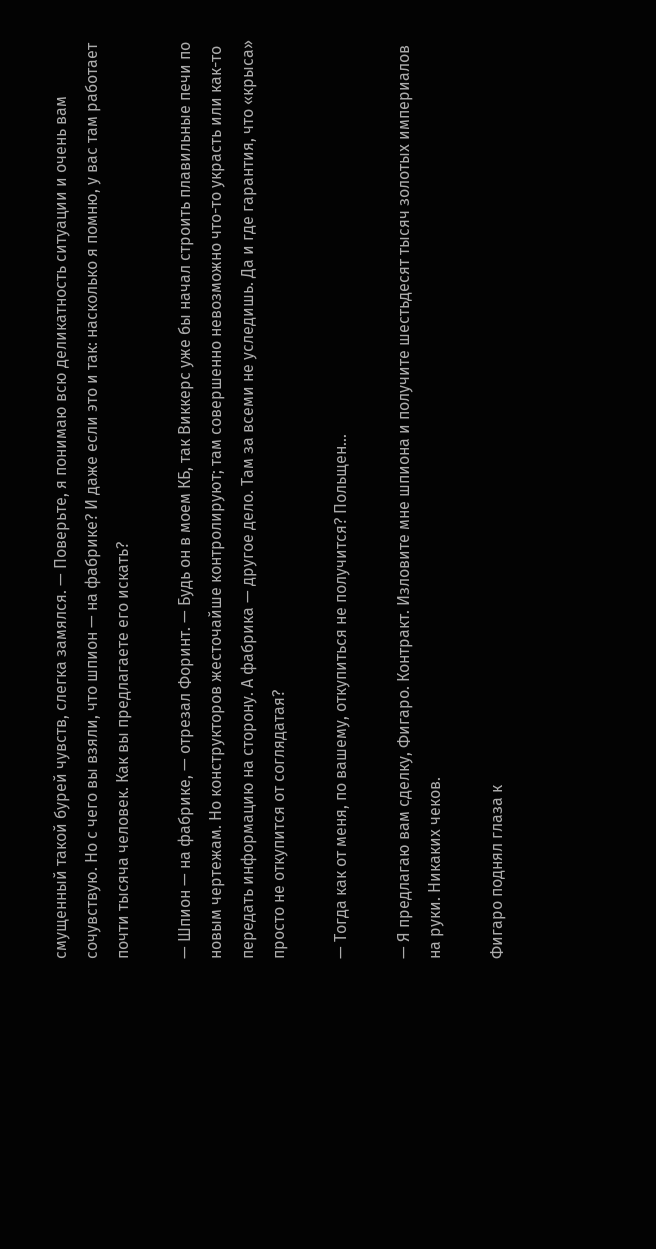смущенный такой бурей чувств, слегка замялся. — Поверьте, я понимаю всю деликатность ситуации и очень вам сочувствую. Но с чего вы взяли, что шпион — на фабрике? И даже если это и так: насколько я помню, у вас там работает почти тысяча человек. Как вы предлагаете его искать?

— Шпион — на фабрике, — отрезал Форинт. — Будь он в моем КБ, так Виккерс уже бы начал строить плавильные печи по новым чертежам. Но конструкторов жесточайше контролируют; там совершенно невозможно что-то украсть или как-то передать информацию на сторону. А фабрика — другое дело. Там за всеми не уследишь. Да и где гарантия, что «крыса» просто не откупится от соглядатая?

— Тогда как от меня, по вашему, откупиться не получится? Польщен…

— Я предлагаю вам сделку, Фигаро. Контракт. Изловите мне шпиона и получите шестьдесят тысяч золотых империалов на руки. Никаких чеков.

Фигаро поднял глаза к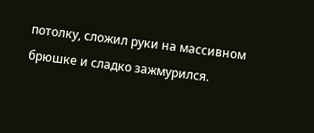потолку, сложил руки на массивном брюшке и сладко зажмурился.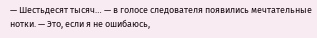— Шестьдесят тысяч… — в голосе следователя появились мечтательные нотки. — Это, если я не ошибаюсь,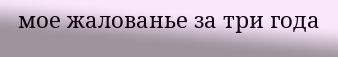мое жалованье за три года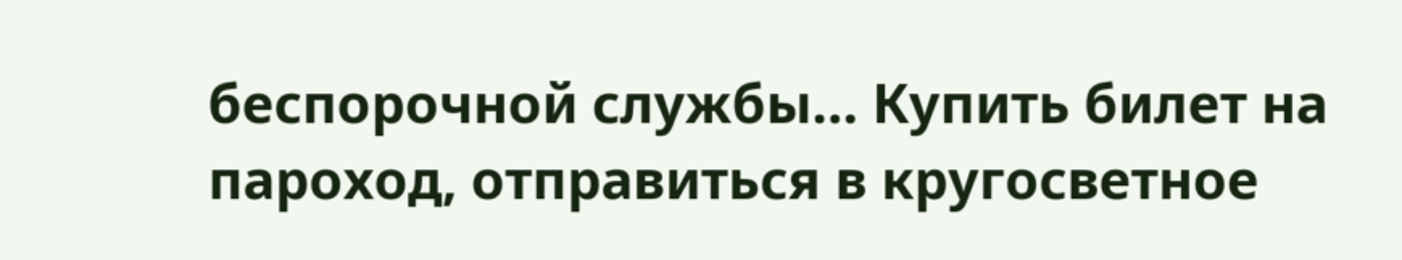беспорочной службы… Купить билет на пароход, отправиться в кругосветное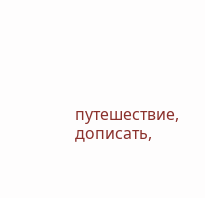путешествие, дописать,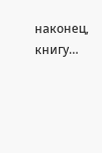наконец, книгу…